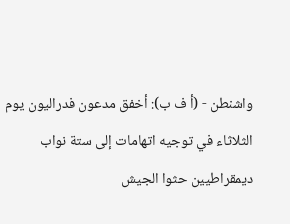واشنطن - (أ ف ب): أخفق مدعون فدراليون يوم الثلاثاء في توجيه اتهامات إلى ستة نواب ديمقراطيين حثوا الجيش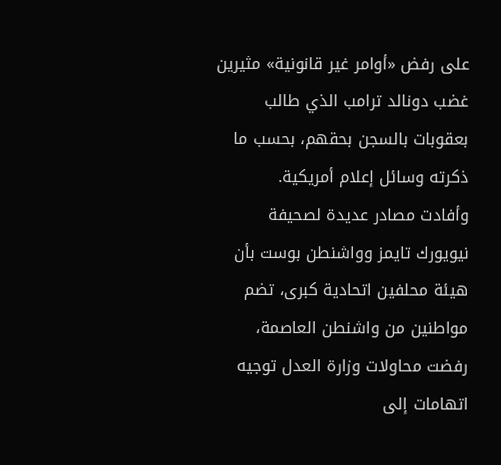على رفض «أوامر غير قانونية» مثيرين غضب دونالد ترامب الذي طالب بعقوبات بالسجن بحقهم، بحسب ما ذكرته وسائل إعلام أمريكية.
وأفادت مصادر عديدة لصحيفة نيويورك تايمز وواشنطن بوست بأن هيئة محلفين اتحادية كبرى، تضم مواطنين من واشنطن العاصمة، رفضت محاولات وزارة العدل توجيه اتهامات إلى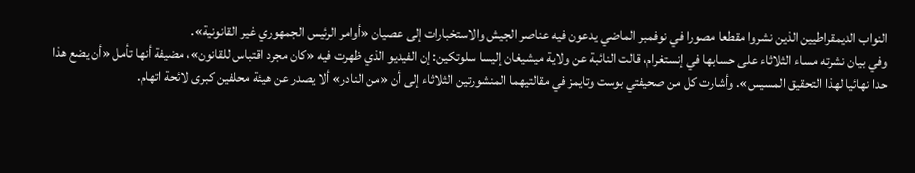النواب الديمقراطيين الذين نشروا مقطعا مصورا في نوفمبر الماضي يدعون فيه عناصر الجيش والاستخبارات إلى عصيان «أوامر الرئيس الجمهوري غير القانونية».
وفي بيان نشرته مساء الثلاثاء على حسابها في إنستغرام، قالت النائبة عن ولاية ميشيغان إليسا سلوتكين: إن الفيديو الذي ظهرت فيه «كان مجرد اقتباس للقانون»، مضيفة أنها تأمل «أن يضع هذا حدا نهائيا لهذا التحقيق المسيس». وأشارت كل من صحيفتي بوست وتايمز في مقالتيهما المنشورتين الثلاثاء إلى أن «من النادر» ألا يصدر عن هيئة محلفين كبرى لائحة اتهام.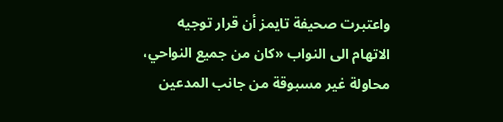واعتبرت صحيفة تايمز أن قرار توجيه الاتهام الى النواب «كان من جميع النواحي، محاولة غير مسبوقة من جانب المدعين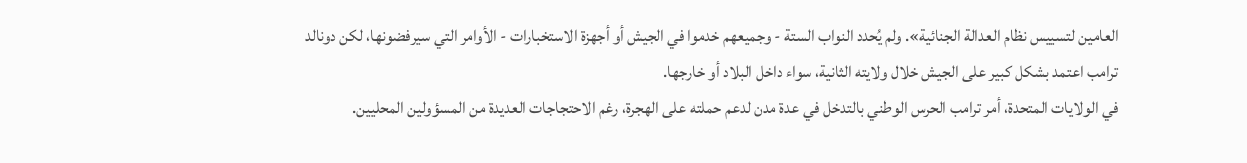العامين لتسييس نظام العدالة الجنائية». ولم يُحدد النواب الستة - وجميعهم خدموا في الجيش أو أجهزة الاستخبارات - الأوامر التي سيرفضونها، لكن دونالد ترامب اعتمد بشكل كبير على الجيش خلال ولايته الثانية، سواء داخل البلاد أو خارجها.
في الولايات المتحدة، أمر ترامب الحرس الوطني بالتدخل في عدة مدن لدعم حملته على الهجرة، رغم الاحتجاجات العديدة من المسؤولين المحليين.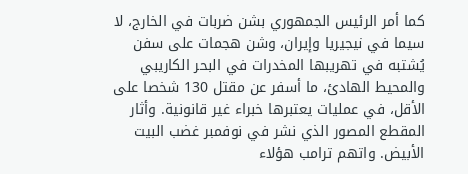كما أمر الرئيس الجمهوري بشن ضربات في الخارج، لا سيما في نيجيريا وإيران، وشن هجمات على سفن يُشتبه في تهريبها المخدرات في البحر الكاريبي والمحيط الهادئ، ما أسفر عن مقتل 130 شخصا على الأقل، في عمليات يعتبرها خبراء غير قانونية. وأثار المقطع المصور الذي نشر في نوفمبر غضب البيت الأبيض. واتهم ترامب هؤلاء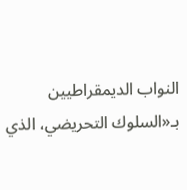النواب الديمقراطيين بـ«السلوك التحريضي، الذي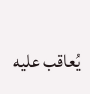يُعاقب عليه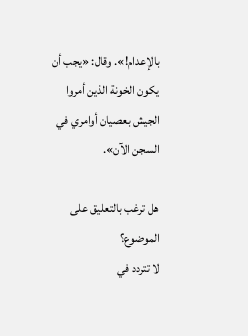بالإعدام!». وقال: «يجب أن يكون الخونة الذين أمروا الجيش بعصيان أوامري في السجن الآن».

هل ترغب بالتعليق على الموضوع؟
لا تتردد في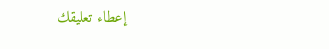إعطاء تعليقك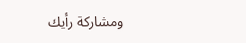ومشاركة رأيك